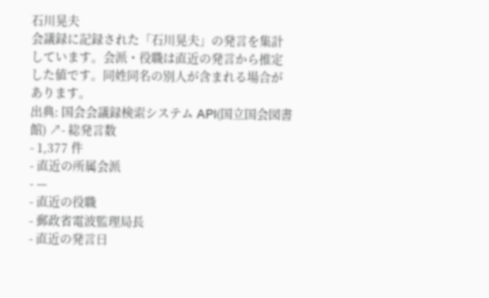石川晃夫
会議録に記録された「石川晃夫」の発言を集計しています。会派・役職は直近の発言から推定した値です。同姓同名の別人が含まれる場合があります。
出典: 国会会議録検索システム API(国立国会図書館) ↗- 総発言数
- 1,377 件
- 直近の所属会派
- —
- 直近の役職
- 郵政省電波監理局長
- 直近の発言日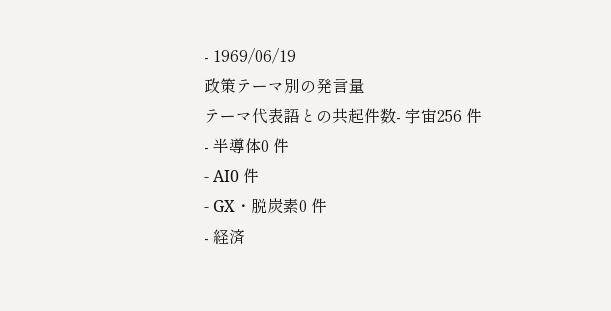- 1969/06/19
政策テーマ別の発言量
テーマ代表語との共起件数- 宇宙256 件
- 半導体0 件
- AI0 件
- GX・脱炭素0 件
- 経済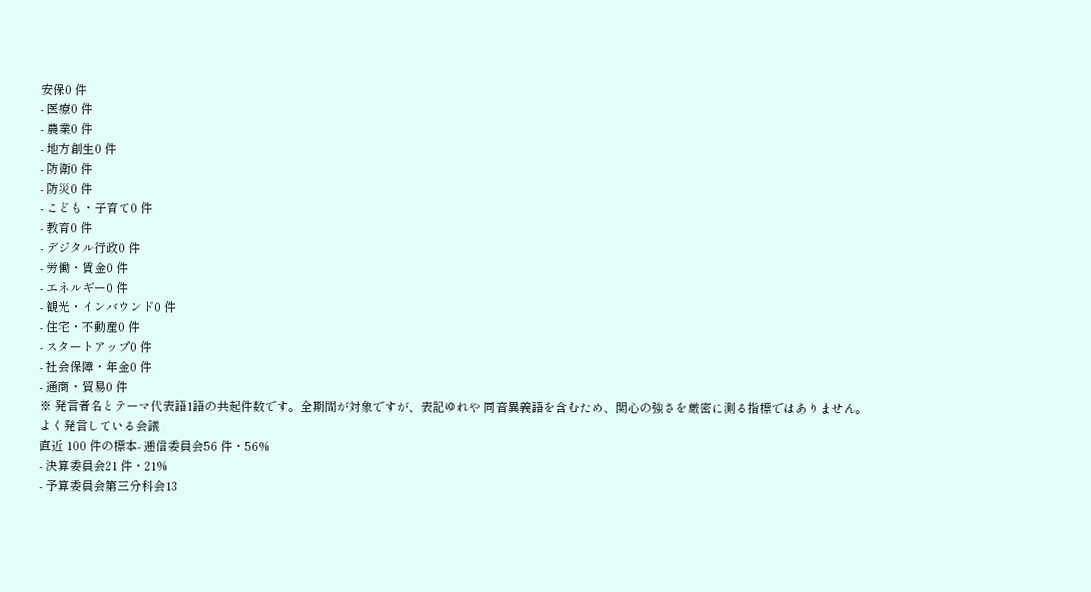安保0 件
- 医療0 件
- 農業0 件
- 地方創生0 件
- 防衛0 件
- 防災0 件
- こども・子育て0 件
- 教育0 件
- デジタル行政0 件
- 労働・賃金0 件
- エネルギー0 件
- 観光・インバウンド0 件
- 住宅・不動産0 件
- スタートアップ0 件
- 社会保障・年金0 件
- 通商・貿易0 件
※ 発言者名とテーマ代表語1語の共起件数です。全期間が対象ですが、表記ゆれや 同音異義語を含むため、関心の強さを厳密に測る指標ではありません。
よく発言している会議
直近 100 件の標本- 逓信委員会56 件・56%
- 決算委員会21 件・21%
- 予算委員会第三分科会13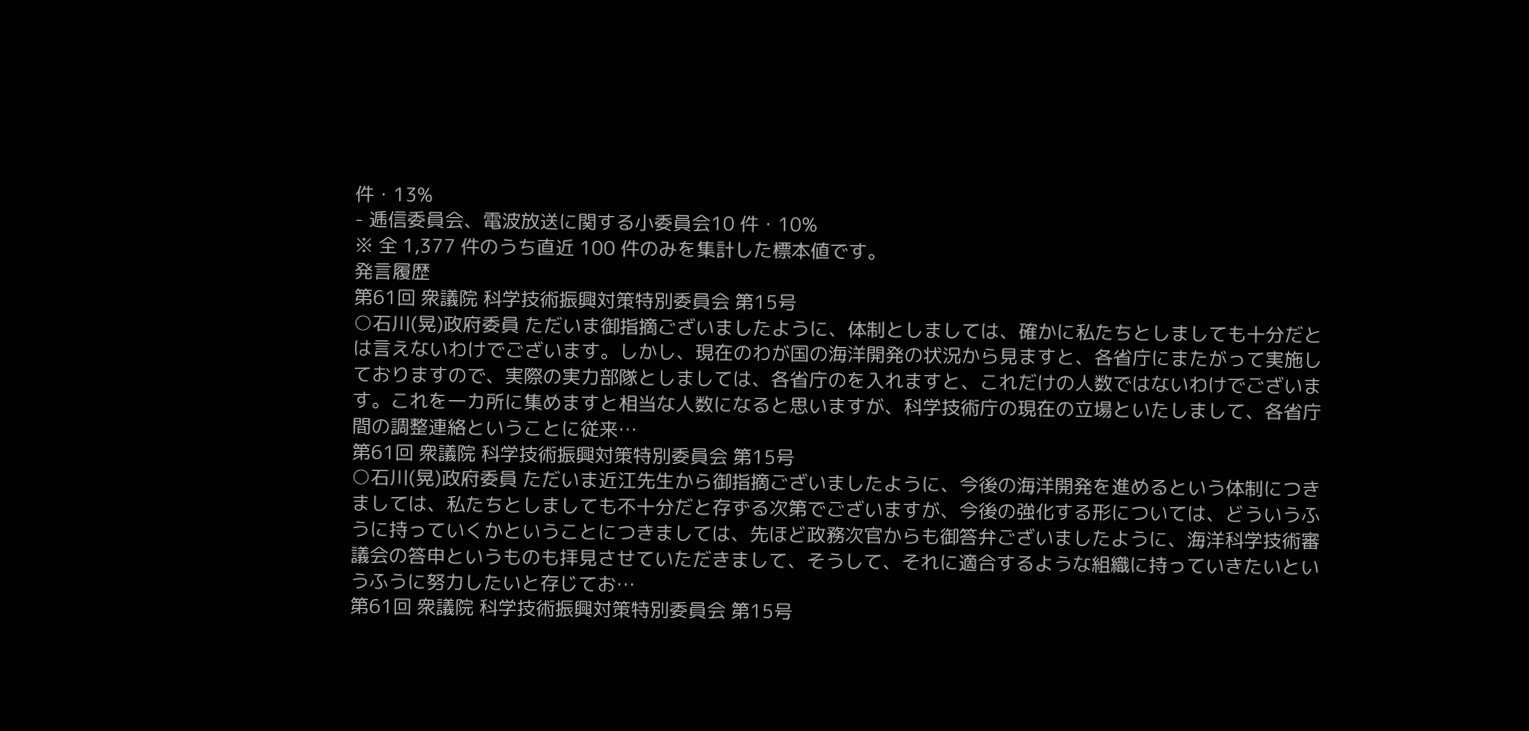件・13%
- 逓信委員会、電波放送に関する小委員会10 件・10%
※ 全 1,377 件のうち直近 100 件のみを集計した標本値です。
発言履歴
第61回 衆議院 科学技術振興対策特別委員会 第15号
○石川(晃)政府委員 ただいま御指摘ございましたように、体制としましては、確かに私たちとしましても十分だとは言えないわけでございます。しかし、現在のわが国の海洋開発の状況から見ますと、各省庁にまたがって実施しておりますので、実際の実力部隊としましては、各省庁のを入れますと、これだけの人数ではないわけでございます。これを一カ所に集めますと相当な人数になると思いますが、科学技術庁の現在の立場といたしまして、各省庁間の調整連絡ということに従来…
第61回 衆議院 科学技術振興対策特別委員会 第15号
○石川(晃)政府委員 ただいま近江先生から御指摘ございましたように、今後の海洋開発を進めるという体制につきましては、私たちとしましても不十分だと存ずる次第でございますが、今後の強化する形については、どういうふうに持っていくかということにつきましては、先ほど政務次官からも御答弁ございましたように、海洋科学技術審議会の答申というものも拝見させていただきまして、そうして、それに適合するような組織に持っていきたいというふうに努力したいと存じてお…
第61回 衆議院 科学技術振興対策特別委員会 第15号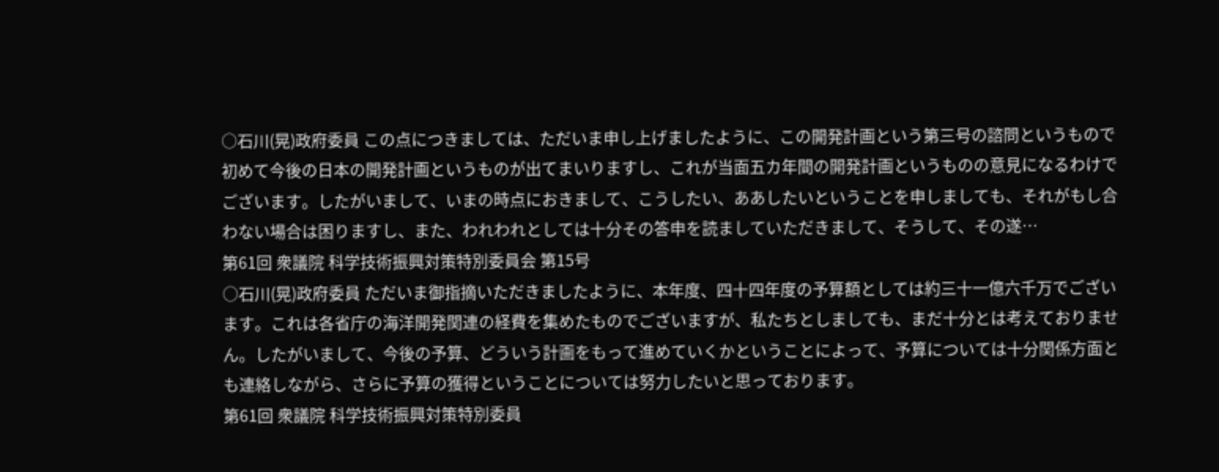○石川(晃)政府委員 この点につきましては、ただいま申し上げましたように、この開発計画という第三号の諮問というもので初めて今後の日本の開発計画というものが出てまいりますし、これが当面五カ年間の開発計画というものの意見になるわけでございます。したがいまして、いまの時点におきまして、こうしたい、ああしたいということを申しましても、それがもし合わない場合は困りますし、また、われわれとしては十分その答申を読ましていただきまして、そうして、その遂…
第61回 衆議院 科学技術振興対策特別委員会 第15号
○石川(晃)政府委員 ただいま御指摘いただきましたように、本年度、四十四年度の予算額としては約三十一億六千万でございます。これは各省庁の海洋開発関連の経費を集めたものでございますが、私たちとしましても、まだ十分とは考えておりません。したがいまして、今後の予算、どういう計画をもって進めていくかということによって、予算については十分関係方面とも連絡しながら、さらに予算の獲得ということについては努力したいと思っております。
第61回 衆議院 科学技術振興対策特別委員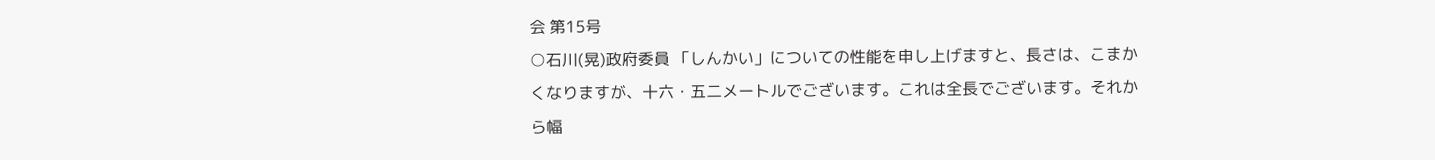会 第15号
○石川(晃)政府委員 「しんかい」についての性能を申し上げますと、長さは、こまかくなりますが、十六・五二メートルでございます。これは全長でございます。それから幅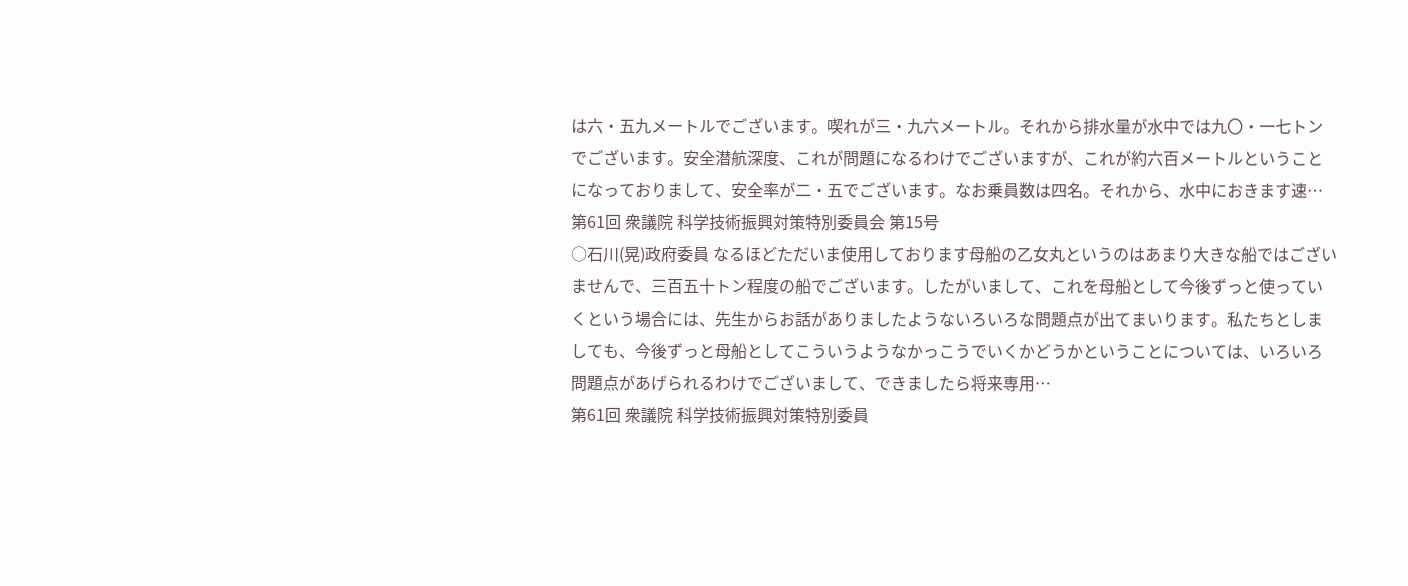は六・五九メートルでございます。喫れが三・九六メートル。それから排水量が水中では九〇・一七トンでございます。安全潜航深度、これが問題になるわけでございますが、これが約六百メートルということになっておりまして、安全率が二・五でございます。なお乗員数は四名。それから、水中におきます速…
第61回 衆議院 科学技術振興対策特別委員会 第15号
○石川(晃)政府委員 なるほどただいま使用しております母船の乙女丸というのはあまり大きな船ではございませんで、三百五十トン程度の船でございます。したがいまして、これを母船として今後ずっと使っていくという場合には、先生からお話がありましたようないろいろな問題点が出てまいります。私たちとしましても、今後ずっと母船としてこういうようなかっこうでいくかどうかということについては、いろいろ問題点があげられるわけでございまして、できましたら将来専用…
第61回 衆議院 科学技術振興対策特別委員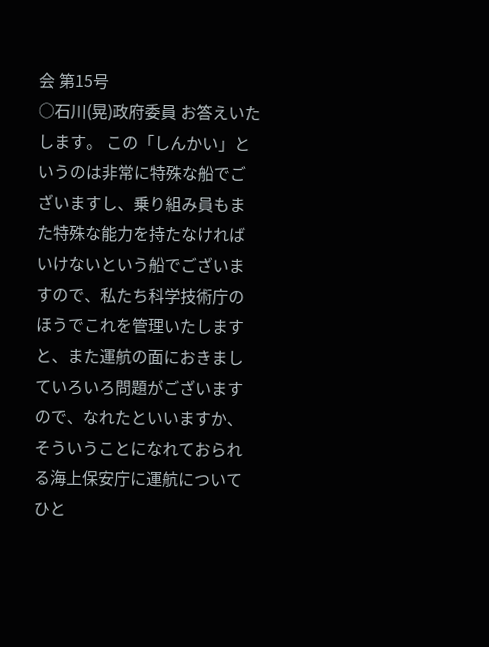会 第15号
○石川(晃)政府委員 お答えいたします。 この「しんかい」というのは非常に特殊な船でございますし、乗り組み員もまた特殊な能力を持たなければいけないという船でございますので、私たち科学技術庁のほうでこれを管理いたしますと、また運航の面におきましていろいろ問題がございますので、なれたといいますか、そういうことになれておられる海上保安庁に運航についてひと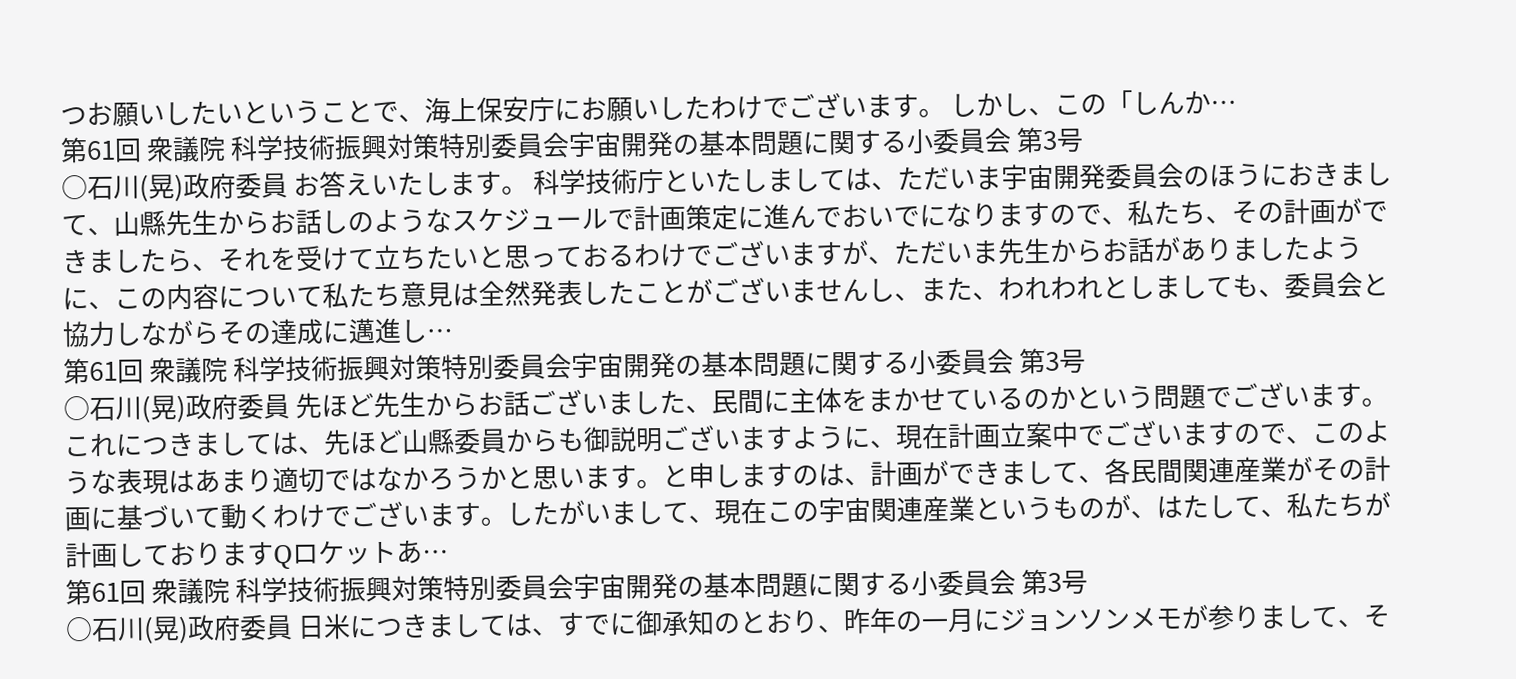つお願いしたいということで、海上保安庁にお願いしたわけでございます。 しかし、この「しんか…
第61回 衆議院 科学技術振興対策特別委員会宇宙開発の基本問題に関する小委員会 第3号
○石川(晃)政府委員 お答えいたします。 科学技術庁といたしましては、ただいま宇宙開発委員会のほうにおきまして、山縣先生からお話しのようなスケジュールで計画策定に進んでおいでになりますので、私たち、その計画ができましたら、それを受けて立ちたいと思っておるわけでございますが、ただいま先生からお話がありましたように、この内容について私たち意見は全然発表したことがございませんし、また、われわれとしましても、委員会と協力しながらその達成に邁進し…
第61回 衆議院 科学技術振興対策特別委員会宇宙開発の基本問題に関する小委員会 第3号
○石川(晃)政府委員 先ほど先生からお話ございました、民間に主体をまかせているのかという問題でございます。これにつきましては、先ほど山縣委員からも御説明ございますように、現在計画立案中でございますので、このような表現はあまり適切ではなかろうかと思います。と申しますのは、計画ができまして、各民間関連産業がその計画に基づいて動くわけでございます。したがいまして、現在この宇宙関連産業というものが、はたして、私たちが計画しておりますQロケットあ…
第61回 衆議院 科学技術振興対策特別委員会宇宙開発の基本問題に関する小委員会 第3号
○石川(晃)政府委員 日米につきましては、すでに御承知のとおり、昨年の一月にジョンソンメモが参りまして、そ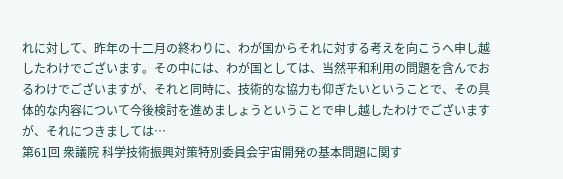れに対して、昨年の十二月の終わりに、わが国からそれに対する考えを向こうへ申し越したわけでございます。その中には、わが国としては、当然平和利用の問題を含んでおるわけでございますが、それと同時に、技術的な協力も仰ぎたいということで、その具体的な内容について今後検討を進めましょうということで申し越したわけでございますが、それにつきましては…
第61回 衆議院 科学技術振興対策特別委員会宇宙開発の基本問題に関す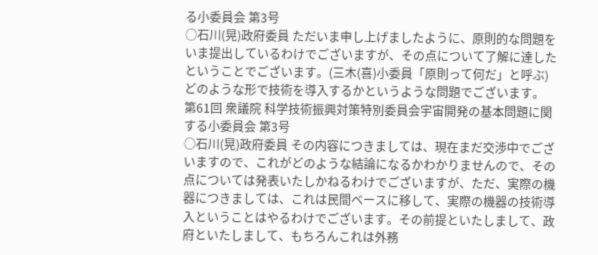る小委員会 第3号
○石川(晃)政府委員 ただいま申し上げましたように、原則的な問題をいま提出しているわけでございますが、その点について了解に達したということでございます。(三木(喜)小委員「原則って何だ」と呼ぶ)どのような形で技術を導入するかというような問題でございます。
第61回 衆議院 科学技術振興対策特別委員会宇宙開発の基本問題に関する小委員会 第3号
○石川(晃)政府委員 その内容につきましては、現在まだ交渉中でございますので、これがどのような結論になるかわかりませんので、その点については発表いたしかねるわけでございますが、ただ、実際の機器につきましては、これは民間ベースに移して、実際の機器の技術導入ということはやるわけでございます。その前提といたしまして、政府といたしまして、もちろんこれは外務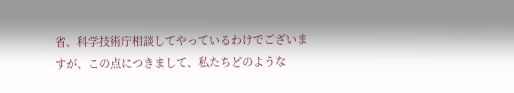省、科学技術庁相談してやっているわけでございますが、この点につきまして、私たちどのような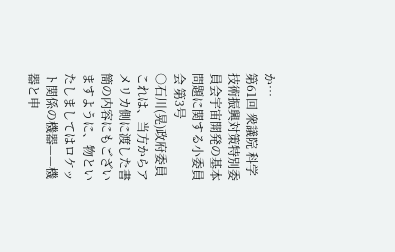か…
第61回 衆議院 科学技術振興対策特別委員会宇宙開発の基本問題に関する小委員会 第3号
○石川(晃)政府委員 これは、当方からアメリカ側に渡した書簡の内容にもございますように、物といたしましてはロケット関係の機器——機器と申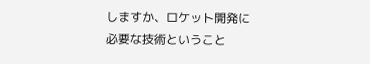しますか、ロケット開発に必要な技術ということ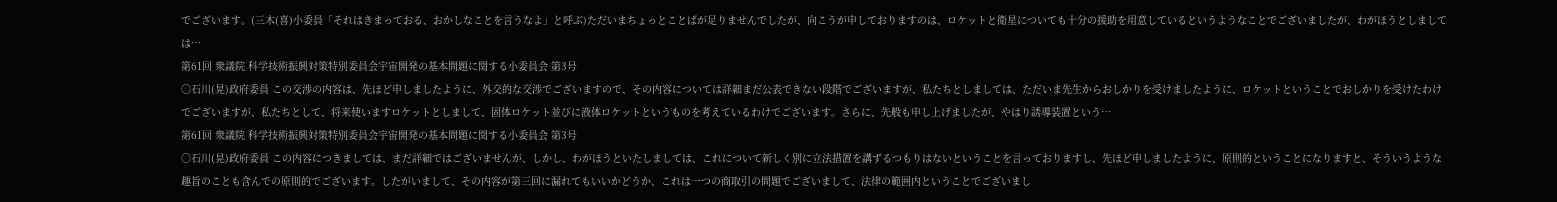でございます。(三木(喜)小委員「それはきまっておる、おかしなことを言うなよ」と呼ぶ)ただいまちょっとことばが足りませんでしたが、向こうが申しておりますのは、ロケットと衛星についても十分の援助を用意しているというようなことでございましたが、わがほうとしましては…
第61回 衆議院 科学技術振興対策特別委員会宇宙開発の基本問題に関する小委員会 第3号
○石川(晃)政府委員 この交渉の内容は、先ほど申しましたように、外交的な交渉でございますので、その内容については詳細まだ公表できない段階でございますが、私たちとしましては、ただいま先生からおしかりを受けましたように、ロケットということでおしかりを受けたわけでございますが、私たちとして、将来使いますロケットとしまして、固体ロケット並びに液体ロケットというものを考えているわけでございます。さらに、先般も申し上げましたが、やはり誘導装置という…
第61回 衆議院 科学技術振興対策特別委員会宇宙開発の基本問題に関する小委員会 第3号
○石川(晃)政府委員 この内容につきましては、まだ詳細ではございませんが、しかし、わがほうといたしましては、これについて新しく別に立法措置を講ずるつもりはないということを言っておりますし、先ほど申しましたように、原則的ということになりますと、そういうような趣旨のことも含んでの原則的でございます。したがいまして、その内容が第三回に漏れてもいいかどうか、これは一つの商取引の問題でございまして、法律の範囲内ということでございまし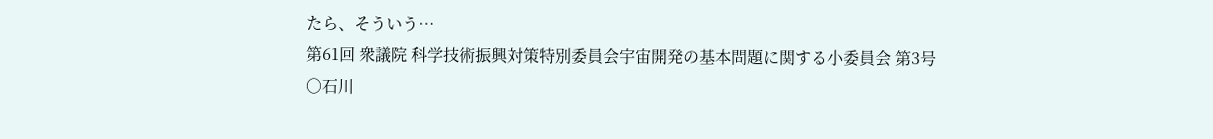たら、そういう…
第61回 衆議院 科学技術振興対策特別委員会宇宙開発の基本問題に関する小委員会 第3号
○石川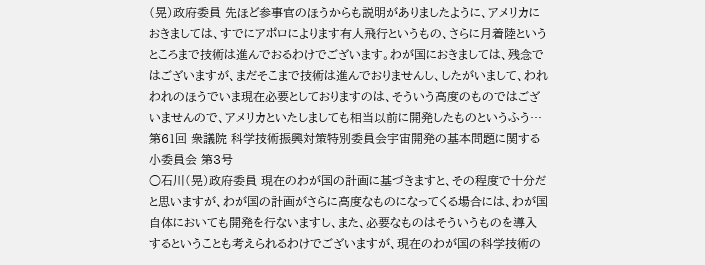(晃)政府委員 先ほど参事官のほうからも説明がありましたように、アメリカにおきましては、すでにアポロによります有人飛行というもの、さらに月着陸というところまで技術は進んでおるわけでございます。わが国におきましては、残念ではございますが、まだそこまで技術は進んでおりませんし、したがいまして、われわれのほうでいま現在必要としておりますのは、そういう高度のものではございませんので、アメリカといたしましても相当以前に開発したものというふう…
第61回 衆議院 科学技術振興対策特別委員会宇宙開発の基本問題に関する小委員会 第3号
○石川(晃)政府委員 現在のわが国の計画に基づきますと、その程度で十分だと思いますが、わが国の計画がさらに高度なものになってくる場合には、わが国自体においても開発を行ないますし、また、必要なものはそういうものを導入するということも考えられるわけでございますが、現在のわが国の科学技術の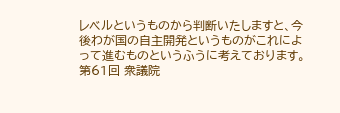レベルというものから判断いたしますと、今後わが国の自主開発というものがこれによって進むものというふうに考えております。
第61回 衆議院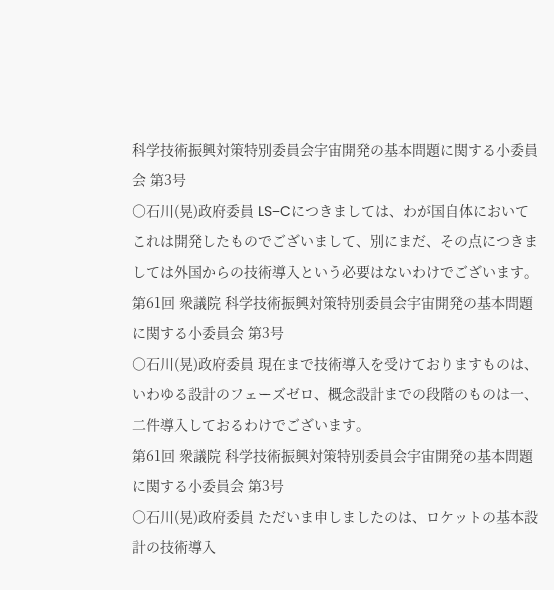科学技術振興対策特別委員会宇宙開発の基本問題に関する小委員会 第3号
○石川(晃)政府委員 LS−Cにつきましては、わが国自体においてこれは開発したものでございまして、別にまだ、その点につきましては外国からの技術導入という必要はないわけでございます。
第61回 衆議院 科学技術振興対策特別委員会宇宙開発の基本問題に関する小委員会 第3号
○石川(晃)政府委員 現在まで技術導入を受けておりますものは、いわゆる設計のフェーズゼロ、概念設計までの段階のものは一、二件導入しておるわけでございます。
第61回 衆議院 科学技術振興対策特別委員会宇宙開発の基本問題に関する小委員会 第3号
○石川(晃)政府委員 ただいま申しましたのは、ロケットの基本設計の技術導入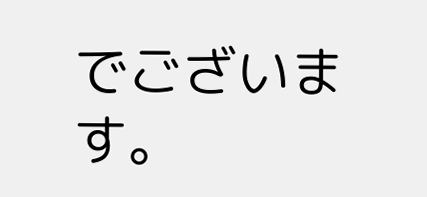でございます。